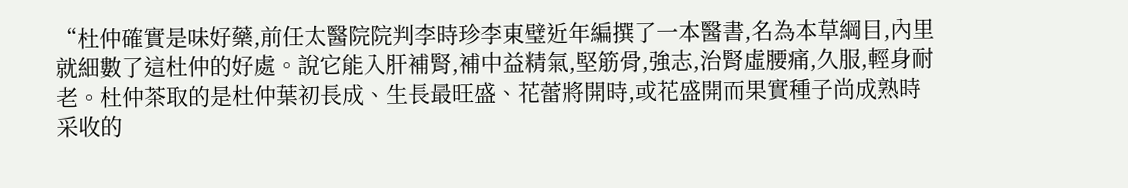“杜仲確實是味好藥,前任太醫院院判李時珍李東璧近年編撰了一本醫書,名為本草綱目,內里就細數了這杜仲的好處。說它能入肝補腎,補中益精氣,堅筋骨,強志,治腎虛腰痛,久服,輕身耐老。杜仲茶取的是杜仲葉初長成、生長最旺盛、花蕾將開時,或花盛開而果實種子尚成熟時采收的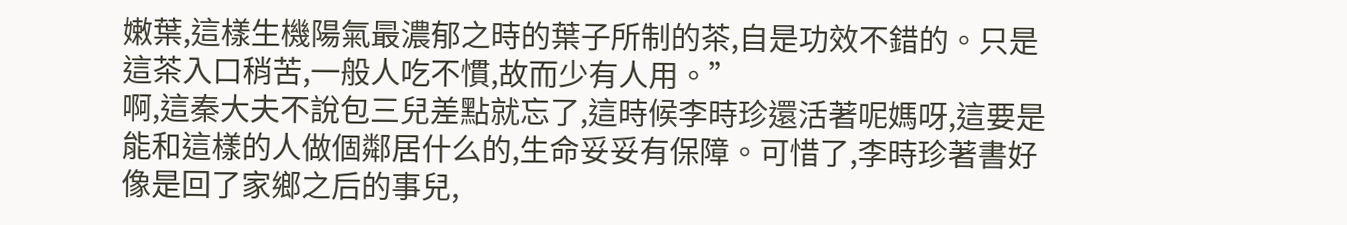嫩葉,這樣生機陽氣最濃郁之時的葉子所制的茶,自是功效不錯的。只是這茶入口稍苦,一般人吃不慣,故而少有人用。”
啊,這秦大夫不說包三兒差點就忘了,這時候李時珍還活著呢媽呀,這要是能和這樣的人做個鄰居什么的,生命妥妥有保障。可惜了,李時珍著書好像是回了家鄉之后的事兒,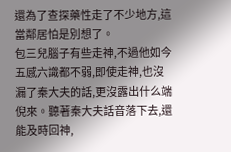還為了查探藥性走了不少地方,這當鄰居怕是別想了。
包三兒腦子有些走神,不過他如今五感六識都不弱,即使走神,也沒漏了秦大夫的話,更沒露出什么端倪來。聽著秦大夫話音落下去,還能及時回神,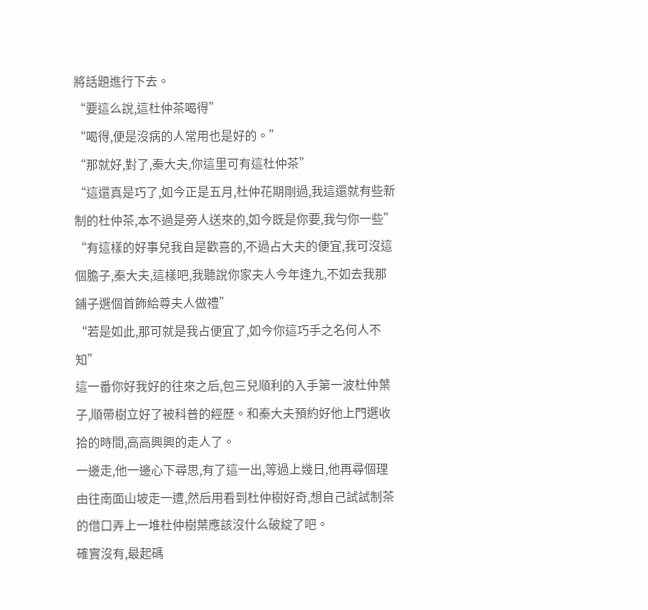將話題進行下去。
“要這么說,這杜仲茶喝得”
“喝得,便是沒病的人常用也是好的。”
“那就好,對了,秦大夫,你這里可有這杜仲茶”
“這還真是巧了,如今正是五月,杜仲花期剛過,我這還就有些新制的杜仲茶,本不過是旁人送來的,如今既是你要,我勻你一些”
“有這樣的好事兒我自是歡喜的,不過占大夫的便宜,我可沒這個膽子,秦大夫,這樣吧,我聽說你家夫人今年逢九,不如去我那鋪子選個首飾給尊夫人做禮”
“若是如此,那可就是我占便宜了,如今你這巧手之名何人不知”
這一番你好我好的往來之后,包三兒順利的入手第一波杜仲葉子,順帶樹立好了被科普的經歷。和秦大夫預約好他上門選收拾的時間,高高興興的走人了。
一邊走,他一邊心下尋思,有了這一出,等過上幾日,他再尋個理由往南面山坡走一遭,然后用看到杜仲樹好奇,想自己試試制茶的借口弄上一堆杜仲樹葉應該沒什么破綻了吧。
確實沒有,最起碼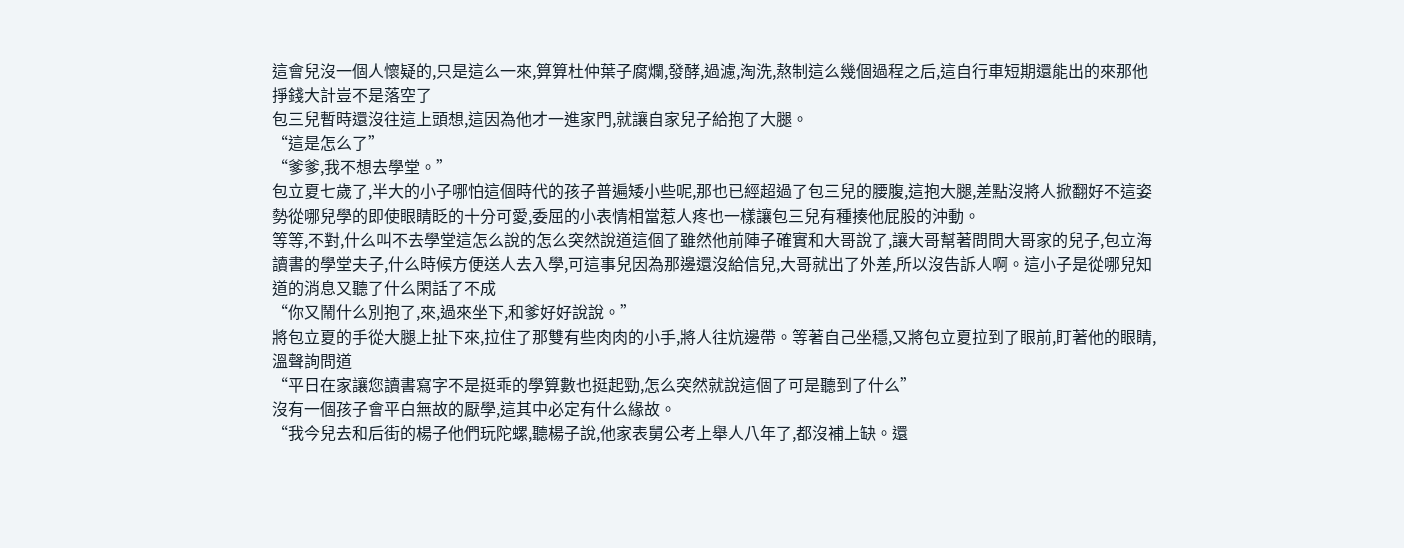這會兒沒一個人懷疑的,只是這么一來,算算杜仲葉子腐爛,發酵,過濾,淘洗,熬制這么幾個過程之后,這自行車短期還能出的來那他掙錢大計豈不是落空了
包三兒暫時還沒往這上頭想,這因為他才一進家門,就讓自家兒子給抱了大腿。
“這是怎么了”
“爹爹,我不想去學堂。”
包立夏七歲了,半大的小子哪怕這個時代的孩子普遍矮小些呢,那也已經超過了包三兒的腰腹,這抱大腿,差點沒將人掀翻好不這姿勢從哪兒學的即使眼睛眨的十分可愛,委屈的小表情相當惹人疼也一樣讓包三兒有種揍他屁股的沖動。
等等,不對,什么叫不去學堂這怎么說的怎么突然說道這個了雖然他前陣子確實和大哥說了,讓大哥幫著問問大哥家的兒子,包立海讀書的學堂夫子,什么時候方便送人去入學,可這事兒因為那邊還沒給信兒,大哥就出了外差,所以沒告訴人啊。這小子是從哪兒知道的消息又聽了什么閑話了不成
“你又鬧什么別抱了,來,過來坐下,和爹好好說說。”
將包立夏的手從大腿上扯下來,拉住了那雙有些肉肉的小手,將人往炕邊帶。等著自己坐穩,又將包立夏拉到了眼前,盯著他的眼睛,溫聲詢問道
“平日在家讓您讀書寫字不是挺乖的學算數也挺起勁,怎么突然就說這個了可是聽到了什么”
沒有一個孩子會平白無故的厭學,這其中必定有什么緣故。
“我今兒去和后街的楊子他們玩陀螺,聽楊子說,他家表舅公考上舉人八年了,都沒補上缺。還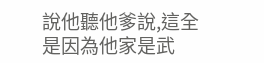說他聽他爹說,這全是因為他家是武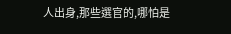人出身,那些選官的,哪怕是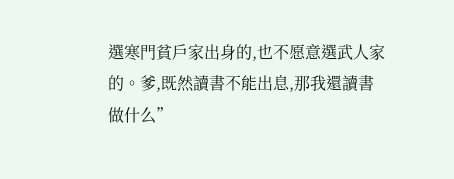選寒門貧戶家出身的,也不愿意選武人家的。爹,既然讀書不能出息,那我還讀書做什么”